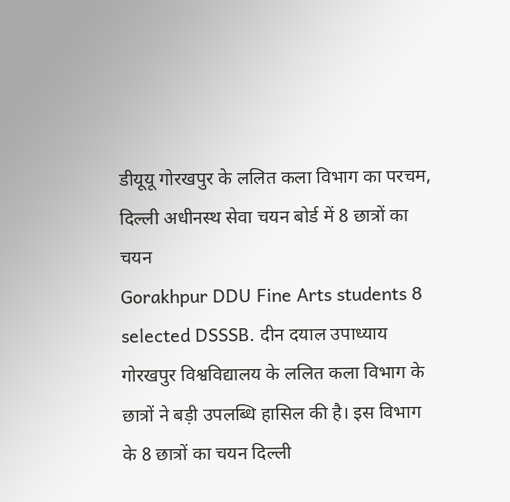डीयूयू गोरखपुर के ललित कला विभाग का परचम, दिल्ली अधीनस्थ सेवा चयन बोर्ड में 8 छात्रों का चयन
Gorakhpur DDU Fine Arts students 8 selected DSSSB. दीन दयाल उपाध्याय गोरखपुर विश्वविद्यालय के ललित कला विभाग के छात्रों ने बड़ी उपलब्धि हासिल की है। इस विभाग के 8 छात्रों का चयन दिल्ली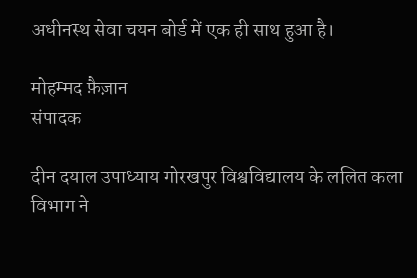अधीनस्थ सेवा चयन बोर्ड में एक ही साथ हुआ है।

मोहम्मद फ़ैज़ान
संपादक

दीन दयाल उपाध्याय गोरखपुर विश्वविद्यालय के ललित कला विभाग ने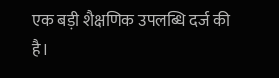एक बड़ी शैक्षणिक उपलब्धि दर्ज की है।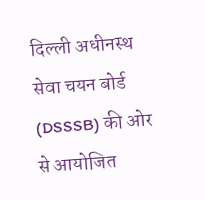दिल्ली अधीनस्थ सेवा चयन बोर्ड (DSSSB) की ओर से आयोजित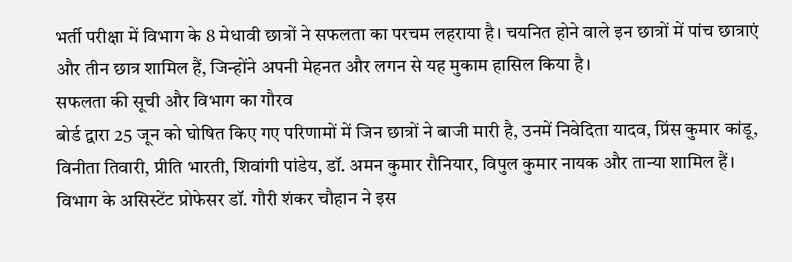भर्ती परीक्षा में विभाग के 8 मेधावी छात्रों ने सफलता का परचम लहराया है। चयनित होने वाले इन छात्रों में पांच छात्राएं और तीन छात्र शामिल हैं, जिन्होंने अपनी मेहनत और लगन से यह मुकाम हासिल किया है।
सफलता की सूची और विभाग का गौरव
बोर्ड द्वारा 25 जून को घोषित किए गए परिणामों में जिन छात्रों ने बाजी मारी है, उनमें निवेदिता यादव, प्रिंस कुमार कांडू, विनीता तिवारी, प्रीति भारती, शिवांगी पांडेय, डॉ. अमन कुमार रौनियार, विपुल कुमार नायक और तान्या शामिल हैं। विभाग के असिस्टेंट प्रोफेसर डॉ. गौरी शंकर चौहान ने इस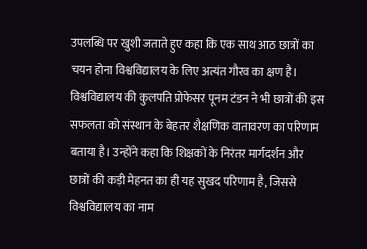उपलब्धि पर खुशी जताते हुए कहा कि एक साथ आठ छात्रों का चयन होना विश्वविद्यालय के लिए अत्यंत गौरव का क्षण है।
विश्वविद्यालय की कुलपति प्रोफेसर पूनम टंडन ने भी छात्रों की इस सफलता को संस्थान के बेहतर शैक्षणिक वातावरण का परिणाम बताया है। उन्होंने कहा कि शिक्षकों के निरंतर मार्गदर्शन और छात्रों की कड़ी मेहनत का ही यह सुखद परिणाम है, जिससे विश्वविद्यालय का नाम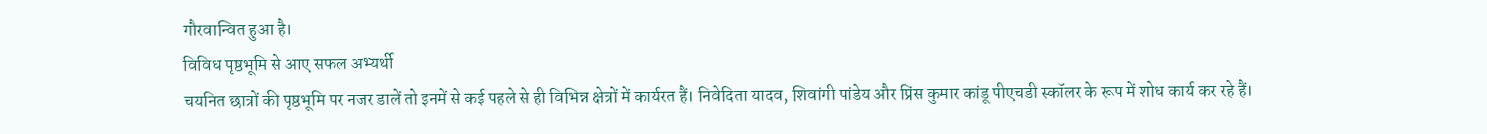गौरवान्वित हुआ है।
विविध पृष्ठभूमि से आए सफल अभ्यर्थी
चयनित छात्रों की पृष्ठभूमि पर नजर डालें तो इनमें से कई पहले से ही विभिन्न क्षेत्रों में कार्यरत हैं। निवेदिता यादव, शिवांगी पांडेय और प्रिंस कुमार कांडू पीएचडी स्कॉलर के रूप में शोध कार्य कर रहे हैं।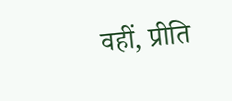वहीं, प्रीति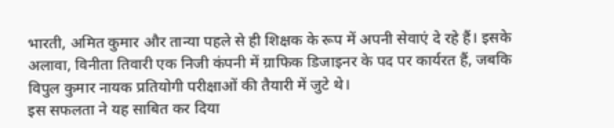भारती, अमित कुमार और तान्या पहले से ही शिक्षक के रूप में अपनी सेवाएं दे रहे हैं। इसके अलावा, विनीता तिवारी एक निजी कंपनी में ग्राफिक डिजाइनर के पद पर कार्यरत हैं, जबकि विपुल कुमार नायक प्रतियोगी परीक्षाओं की तैयारी में जुटे थे।
इस सफलता ने यह साबित कर दिया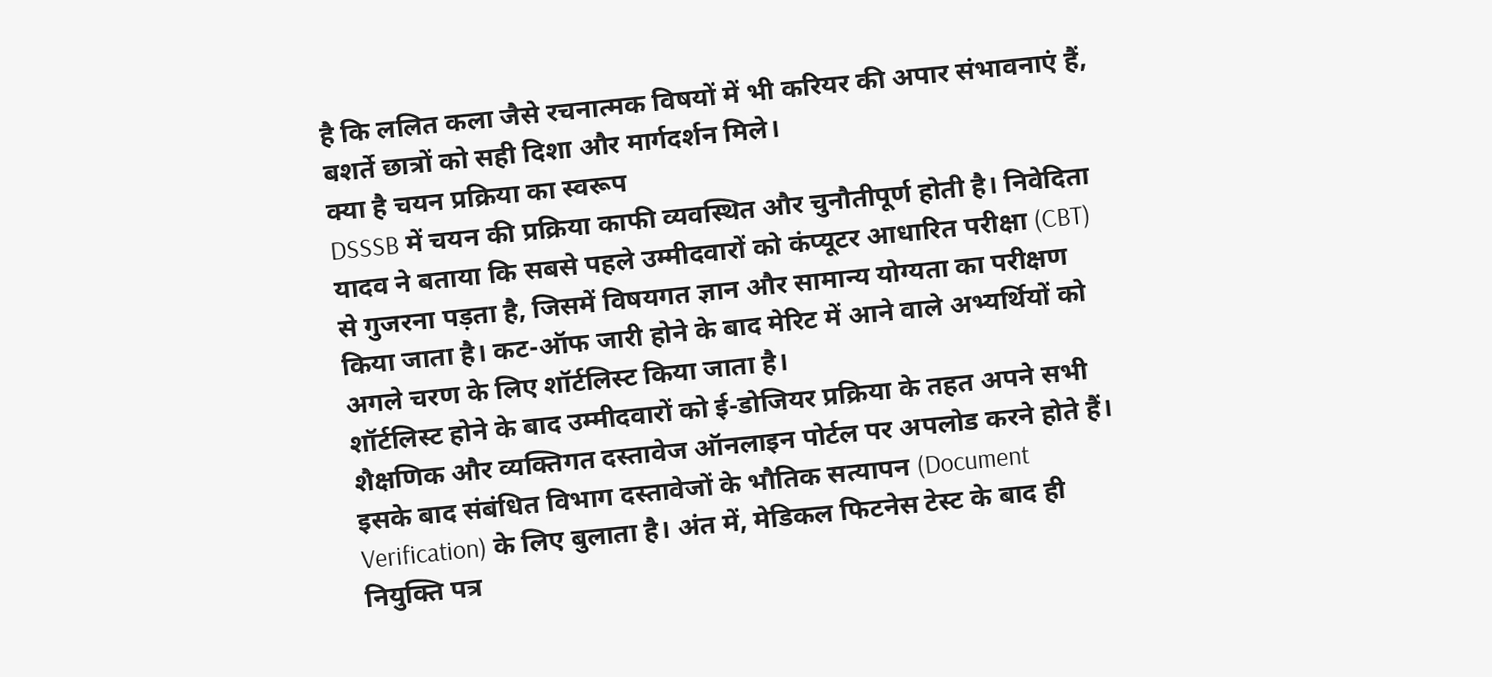है कि ललित कला जैसे रचनात्मक विषयों में भी करियर की अपार संभावनाएं हैं, बशर्ते छात्रों को सही दिशा और मार्गदर्शन मिले।
क्या है चयन प्रक्रिया का स्वरूप
DSSSB में चयन की प्रक्रिया काफी व्यवस्थित और चुनौतीपूर्ण होती है। निवेदिता यादव ने बताया कि सबसे पहले उम्मीदवारों को कंप्यूटर आधारित परीक्षा (CBT) से गुजरना पड़ता है, जिसमें विषयगत ज्ञान और सामान्य योग्यता का परीक्षण किया जाता है। कट-ऑफ जारी होने के बाद मेरिट में आने वाले अभ्यर्थियों को अगले चरण के लिए शॉर्टलिस्ट किया जाता है।
शॉर्टलिस्ट होने के बाद उम्मीदवारों को ई-डोजियर प्रक्रिया के तहत अपने सभी शैक्षणिक और व्यक्तिगत दस्तावेज ऑनलाइन पोर्टल पर अपलोड करने होते हैं। इसके बाद संबंधित विभाग दस्तावेजों के भौतिक सत्यापन (Document Verification) के लिए बुलाता है। अंत में, मेडिकल फिटनेस टेस्ट के बाद ही नियुक्ति पत्र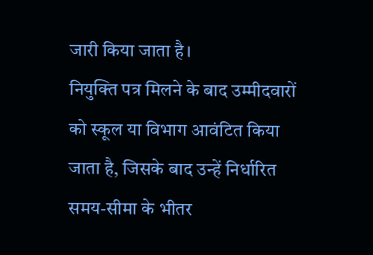जारी किया जाता है।
नियुक्ति पत्र मिलने के बाद उम्मीदवारों को स्कूल या विभाग आवंटित किया जाता है, जिसके बाद उन्हें निर्धारित समय-सीमा के भीतर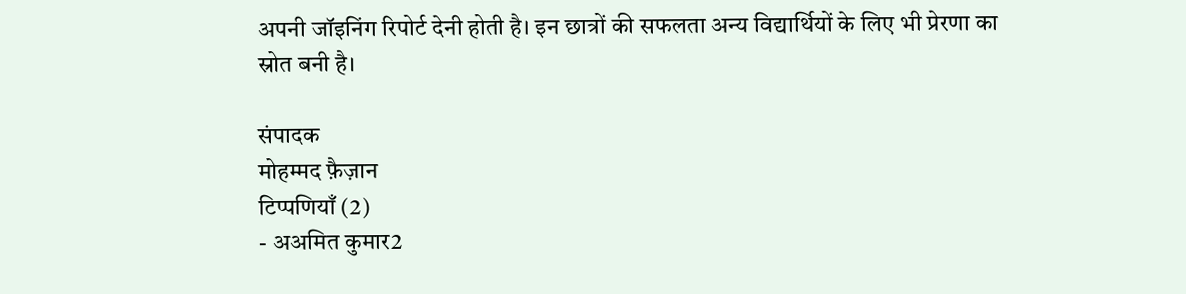अपनी जॉइनिंग रिपोर्ट देनी होती है। इन छात्रों की सफलता अन्य विद्यार्थियों के लिए भी प्रेरणा का स्रोत बनी है।

संपादक
मोहम्मद फ़ैज़ान
टिप्पणियाँ (2)
- अअमित कुमार2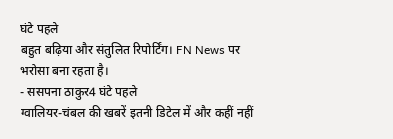घंटे पहले
बहुत बढ़िया और संतुलित रिपोर्टिंग। FN News पर भरोसा बना रहता है।
- ससपना ठाकुर4 घंटे पहले
ग्वालियर-चंबल की खबरें इतनी डिटेल में और कहीं नहीं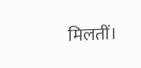मिलतीं।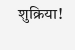शुक्रिया!